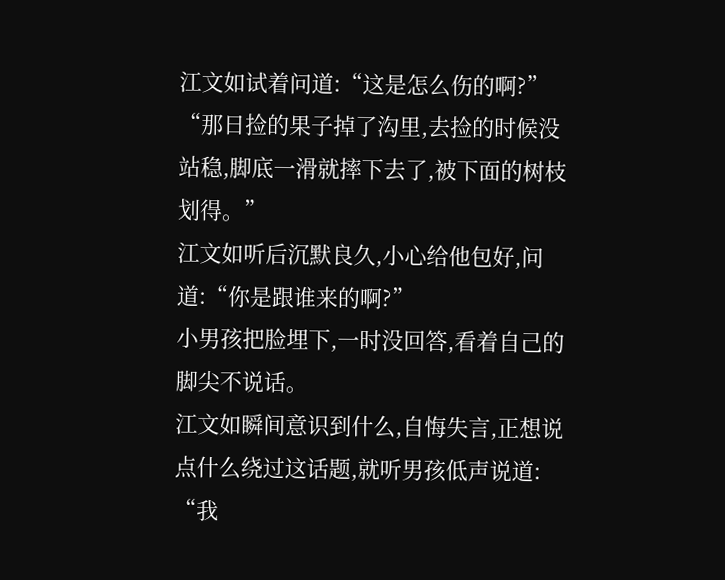江文如试着问道:“这是怎么伤的啊?”
“那日捡的果子掉了沟里,去捡的时候没站稳,脚底一滑就摔下去了,被下面的树枝划得。”
江文如听后沉默良久,小心给他包好,问道:“你是跟谁来的啊?”
小男孩把脸埋下,一时没回答,看着自己的脚尖不说话。
江文如瞬间意识到什么,自悔失言,正想说点什么绕过这话题,就听男孩低声说道:
“我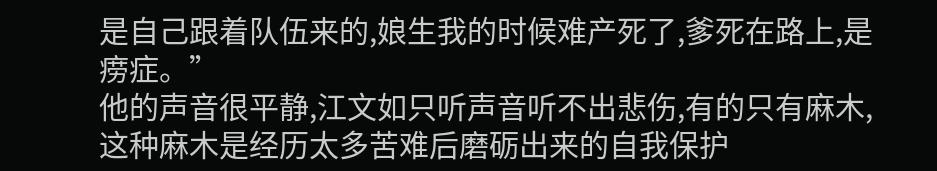是自己跟着队伍来的,娘生我的时候难产死了,爹死在路上,是痨症。”
他的声音很平静,江文如只听声音听不出悲伤,有的只有麻木,这种麻木是经历太多苦难后磨砺出来的自我保护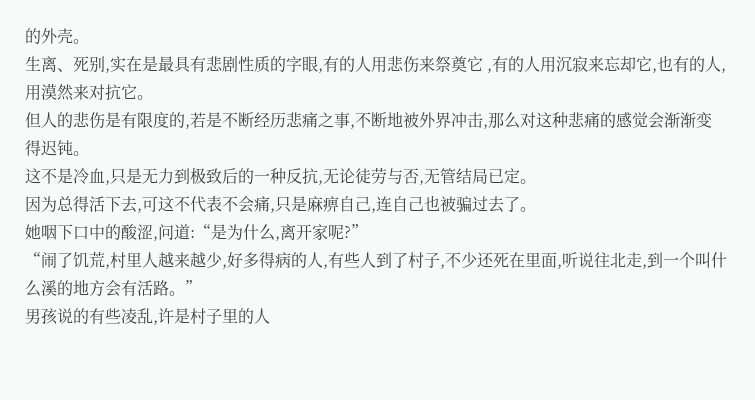的外壳。
生离、死别,实在是最具有悲剧性质的字眼,有的人用悲伤来祭奠它 ,有的人用沉寂来忘却它,也有的人,用漠然来对抗它。
但人的悲伤是有限度的,若是不断经历悲痛之事,不断地被外界冲击,那么对这种悲痛的感觉会渐渐变得迟钝。
这不是冷血,只是无力到极致后的一种反抗,无论徒劳与否,无管结局已定。
因为总得活下去,可这不代表不会痛,只是麻痹自己,连自己也被骗过去了。
她咽下口中的酸涩,问道:“是为什么,离开家呢?”
“闹了饥荒,村里人越来越少,好多得病的人,有些人到了村子,不少还死在里面,听说往北走,到一个叫什么溪的地方会有活路。”
男孩说的有些凌乱,许是村子里的人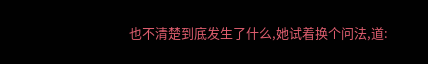也不清楚到底发生了什么,她试着换个问法,道: